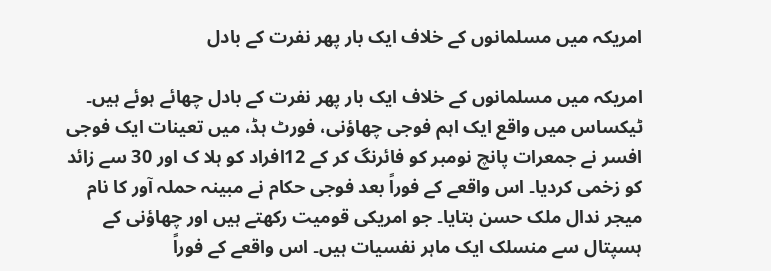امریکہ میں مسلمانوں کے خلاف ایک بار پھر نفرت کے بادل

امریکہ میں مسلمانوں کے خلاف ایک بار پھر نفرت کے بادل چھائے ہوئے ہیں۔ ٹیکساس میں واقع ایک اہم فوجی چھاؤنی، فورٹ ہڈ، میں تعینات ایک فوجی افسر نے جمعرات پانچ نومبر کو فائرنگ کر کے 12افراد کو ہلا ک اور 30 سے زائد کو زخمی کردیا۔ اس واقعے کے فوراً بعد فوجی حکام نے مبینہ حملہ آور کا نام میجر ندال ملک حسن بتایا۔ جو امریکی قومیت رکھتے ہیں اور چھاؤنی کے ہسپتال سے منسلک ایک ماہر نفسیات ہیں۔ اس واقعے کے فوراً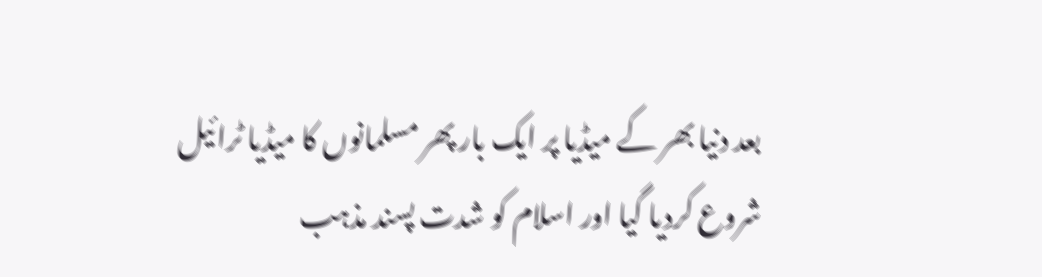بعد دنیا بھر کے میڈیا پر ایک بار پھر مسلمانوں کا میڈیا ٹرائیل شروع کردیا گیا اور اسلام کو شدت پسند مذہب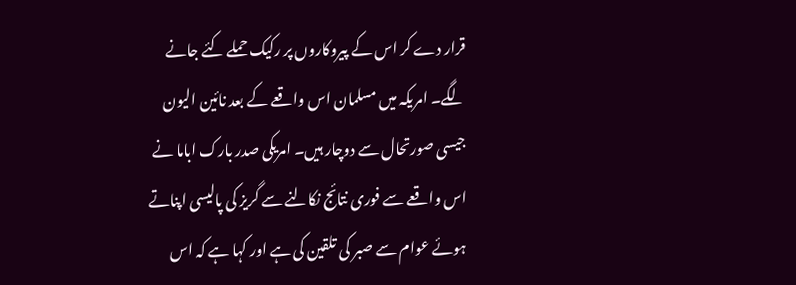قرار دے کر اس کے پیروکاروں پر رکیک حملے کئے جانے لگے۔ امریکہ میں مسلمان اس واقعے کے بعد نائین الیون جیسی صورتحال سے دوچار ہیں۔ امریکی صدر بارک اباما نے اس واقعے سے فوری نتائج نکالنے سے گریز کی پالیسی اپناتے ہوئے عوام سے صبر کی تلقین کی ہے اور کہا ہے کہ اس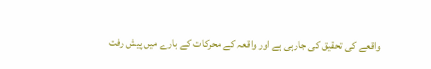واقعے کی تحقیق کی جارہی ہے اور واقعہ کے محرکات کے بارے میں پیش رفت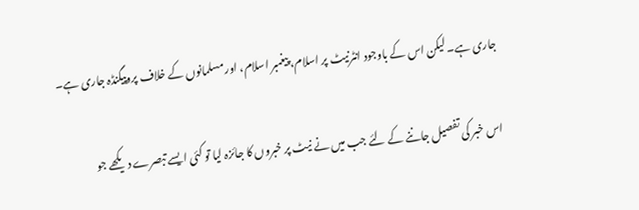جاری ہے۔ لیکن اس کے باوجود انٹرنیٹ پر اسلام، پیغمبر اسلام، اور مسلمانوں کے خلاف پروپیگنڈہ جاری ہے۔

اس خبر کی تفصیل جاننے کے لئے جب میں نے نیٹ پر خبروں کا جائزہ لیا تو کئی ایسے تبصرے دیکھے جو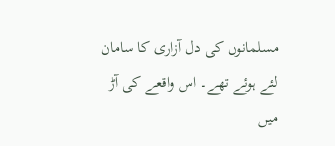مسلمانوں کی دل آزاری کا سامان لئے ہوئے تھے۔ اس واقعے کی آڑ میں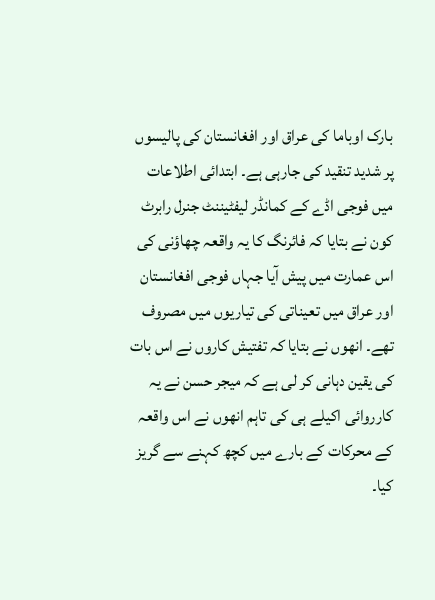بارک اوباما کی عراق اور افغانستان کی پالیسوں پر شدید تنقید کی جارہی ہے۔ ابتدائی اطلاعات میں فوجی اڈے کے کمانڈر لیفٹیننٹ جنرل رابرٹ کون نے بتایا کہ فائرنگ کا یہ واقعہ چھاؤنی کی اس عمارت میں پیش آیا جہاں فوجی افغانستان اور عراق میں تعیناتی کی تیاریوں میں مصروف تھے۔ انھوں نے بتایا کہ تفتیش کاروں نے اس بات کی یقین دہانی کر لی ہے کہ میجر حسن نے یہ کارروائی اکیلے ہی کی تاہم انھوں نے اس واقعہ کے محرکات کے بارے میں کچھ کہنے سے گریز کیا۔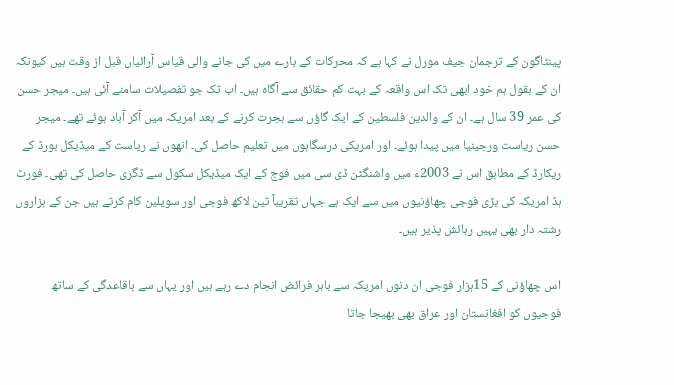پینٹاگون کے ترجمان جیف مورل نے کہا ہے کہ محرکات کے بارے میں کی جانے والی قیاس آرائیاں قبل از وقت ہیں کیونکہ ان کے بقول ہم خود ابھی تک اس واقعہ کے بہت کم حقائق سے آگاہ ہیں۔ اب تک جو تفصیلات سامنے آئی ہیں۔ میجر حسن کی عمر 39 سال ہے۔ ان کے والدین فلسطین کے ایک گاؤں سے ہجرت کرنے کے بعد امریکہ میں آکر آباد ہوئے تھے۔ میجر حسن ریاست ورجینیا میں پیدا ہوئے۔ اور امریکی درسگاہوں میں تعلیم حاصل کی۔ انھوں نے ریاست کے میڈیکل بورڈ کے ریکارڈ کے مطابق اس نے 2003ء میں واشنگٹن ڈی سی میں فوج کے ایک میڈیکل سکول سے ڈگری حاصل کی تھی۔ فورٹ ہڈ امریکہ کی بڑی فوجی چھاؤنیوں میں سے ایک ہے جہاں تقریباً تین لاکھ فوجی اور سویلین کام کرتے ہیں جن کے ہزاروں رشتہ دار بھی یہیں رہائش پذیر ہیں۔

اس چھاؤنی کے 15ہزار فوجی ان دنوں امریکہ سے باہر فرائض انجام دے رہے ہیں اور یہاں سے باقاعدگی کے ساتھ فوجیوں کو افغانستان اور عراق بھی بھیجا جاتا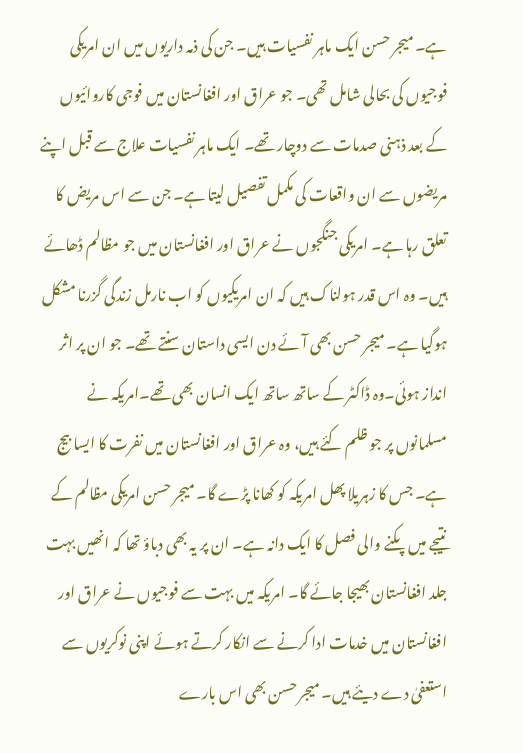ہے۔ میجر حسن ایک ماہر نفسیات ہیں۔ جن کی ذمہ داریوں میں ان امریکی فوجیوں کی بحالی شامل تھی۔ جو عراق اور افغانستان میں فوجی کاروائیوں کے بعد ذہنی صدمات سے دوچار تھے۔ ایک ماہر نفسیات علاج سے قبل اپنے مریضوں سے ان واقعات کی مکمل تفصیل لیتا ہے۔ جن سے اس مریض کا تعلق رہا ہے۔ امریکی جنگجوں نے عراق اور افغانستان میں جو مظالم ڈھائے ہیں۔ وہ اس قدر ہولناک ہیں کہ ان امریکیوں کو اب نارمل زندگی گزرنا مشکل ہوگیا ہے۔ میجر حسن بھی آئے دن ایسی داستان سنتے تھے۔ جو ان پر اثر انداز ہوئی۔وہ ڈاکٹر کے ساتھ ساتھ ایک انسان بھی تھے۔امریکہ نے مسلمانوں پر جو ظلم کئے ہیں، وہ عراق اور افغانستان میں نفرت کا ایسا بیج ہے۔ جس کا زہریلا پھل امریکہ کو کھانا پڑے گا۔ میجر حسن امریکی مظالم کے نتیجے میں پکنے والی فصل کا ایک دانہ ہے۔ ان پر یہ بھی دباؤ تھا کہ انھیں بہت جلد افغانستان بھیجا جائے گا۔ امریکہ میں بہت سے فوجیوں نے عراق اور افغانستان میں خدمات ادا کرنے سے انکار کرتے ہوئے اپنی نوکریوں سے استعفیٰ دے دیئے ہیں۔ میجر حسن بھی اس بارے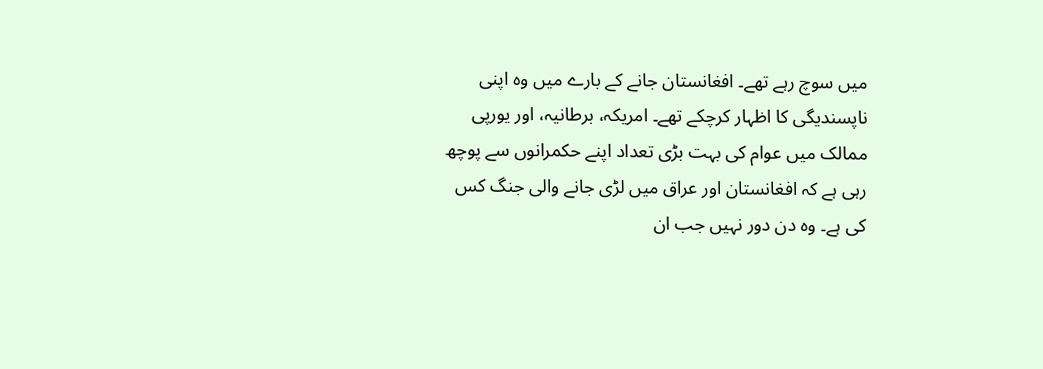میں سوچ رہے تھے۔ افغانستان جانے کے بارے میں وہ اپنی ناپسندیگی کا اظہار کرچکے تھے۔ امریکہ، برطانیہ، اور یورپی ممالک میں عوام کی بہت بڑی تعداد اپنے حکمرانوں سے پوچھ رہی ہے کہ افغانستان اور عراق میں لڑی جانے والی جنگ کس کی ہے۔ وہ دن دور نہیں جب ان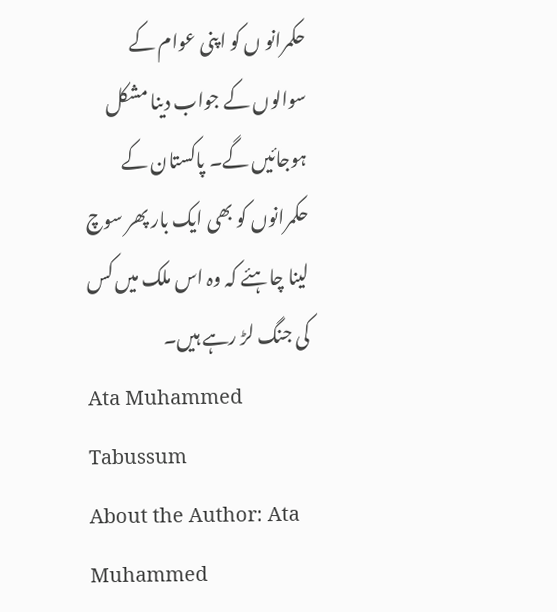حکمرانو ں کو اپنی عوام کے سوالوں کے جواب دینا مشکل ہوجائیں گے۔ پاکستان کے حکمرانوں کو بھی ایک بار پھر سوچ لینا چاہئے کہ وہ اس ملک میں کس کی جنگ لڑ رہے ہیں۔
Ata Muhammed Tabussum
About the Author: Ata Muhammed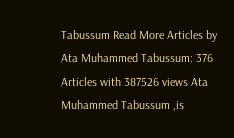Tabussum Read More Articles by Ata Muhammed Tabussum: 376 Articles with 387526 views Ata Muhammed Tabussum ,is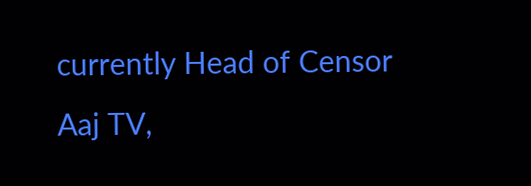currently Head of Censor Aaj TV,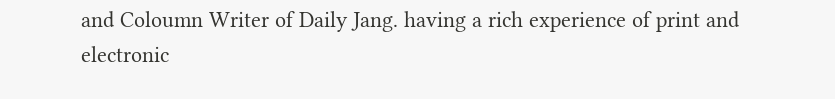and Coloumn Writer of Daily Jang. having a rich experience of print and electronic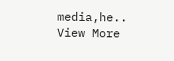media,he.. View More